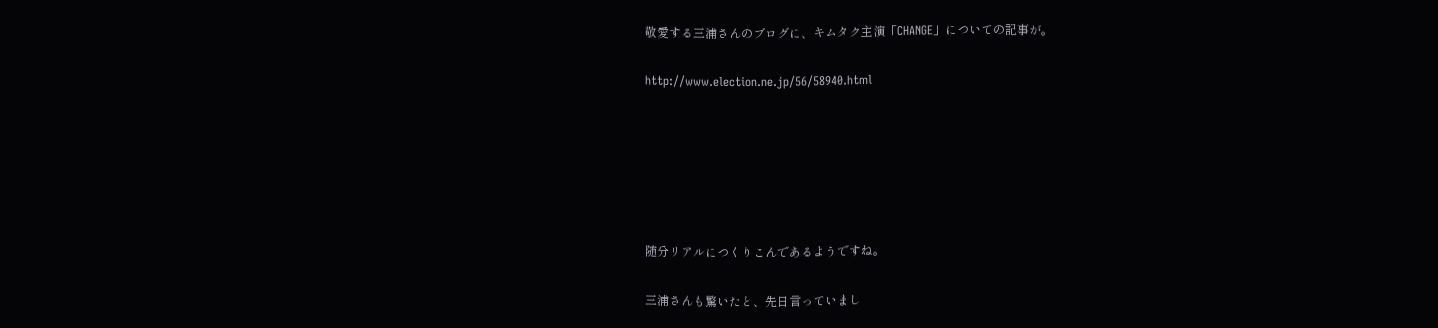敬愛する三浦さんのブログに、キムタク主演「CHANGE」についての記事が。

http://www.election.ne.jp/56/58940.html






随分リアルにつくりこんであるようですね。

三浦さんも驚いたと、先日言っていまし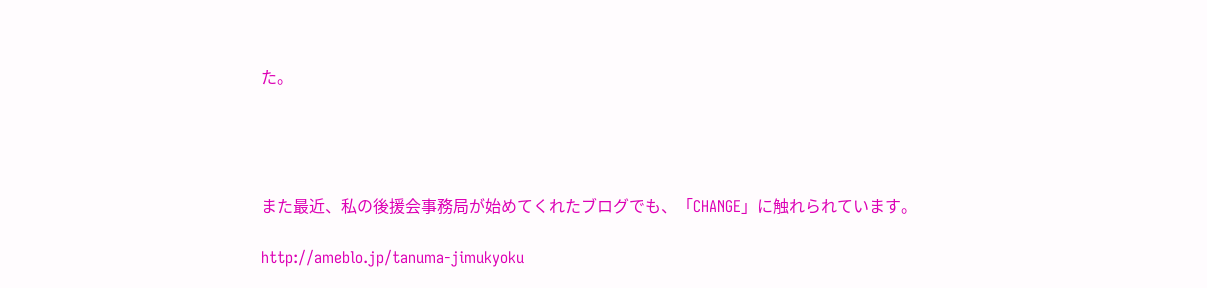た。




また最近、私の後援会事務局が始めてくれたブログでも、「CHANGE」に触れられています。

http://ameblo.jp/tanuma-jimukyoku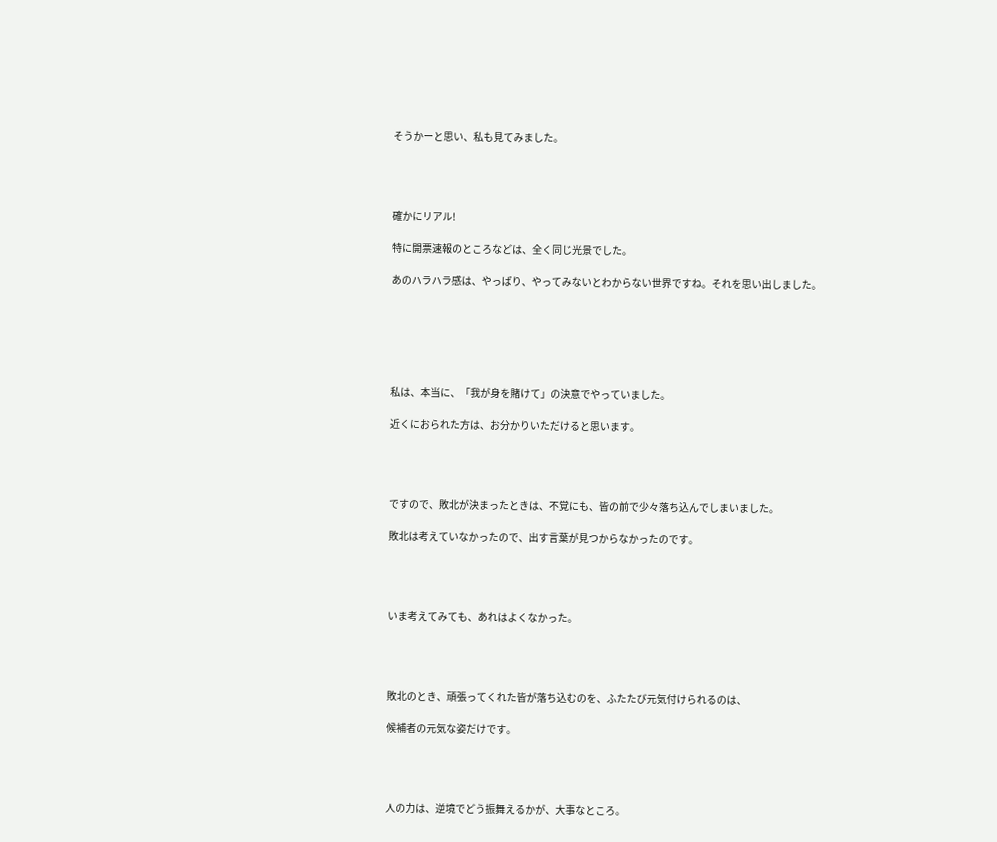そうかーと思い、私も見てみました。




確かにリアル!

特に開票速報のところなどは、全く同じ光景でした。

あのハラハラ感は、やっぱり、やってみないとわからない世界ですね。それを思い出しました。






私は、本当に、「我が身を賭けて」の決意でやっていました。

近くにおられた方は、お分かりいただけると思います。




ですので、敗北が決まったときは、不覚にも、皆の前で少々落ち込んでしまいました。

敗北は考えていなかったので、出す言葉が見つからなかったのです。




いま考えてみても、あれはよくなかった。




敗北のとき、頑張ってくれた皆が落ち込むのを、ふたたび元気付けられるのは、

候補者の元気な姿だけです。




人の力は、逆境でどう振舞えるかが、大事なところ。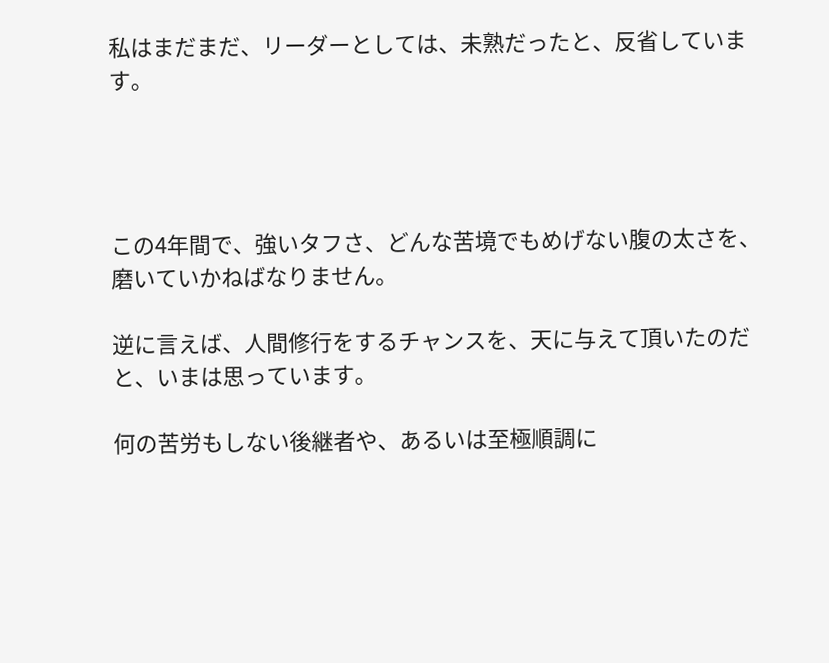私はまだまだ、リーダーとしては、未熟だったと、反省しています。




この4年間で、強いタフさ、どんな苦境でもめげない腹の太さを、磨いていかねばなりません。

逆に言えば、人間修行をするチャンスを、天に与えて頂いたのだと、いまは思っています。

何の苦労もしない後継者や、あるいは至極順調に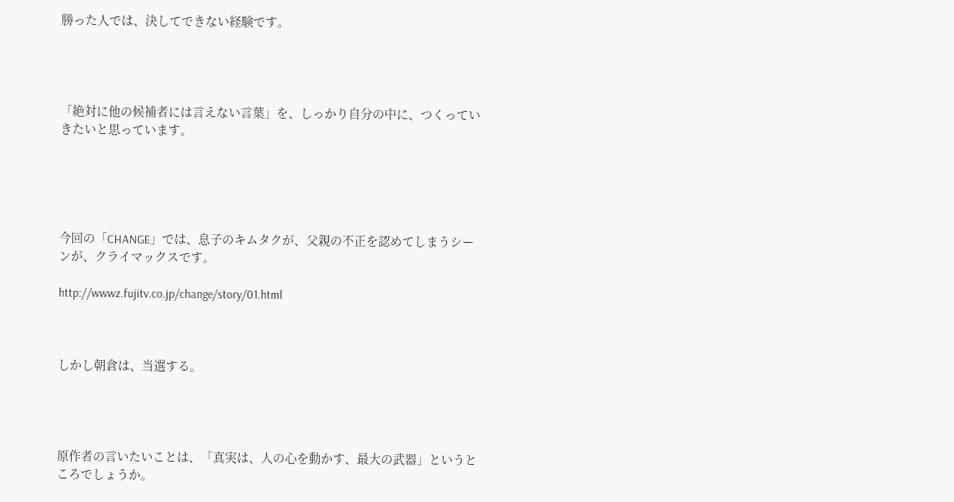勝った人では、決してできない経験です。




「絶対に他の候補者には言えない言葉」を、しっかり自分の中に、つくっていきたいと思っています。





今回の「CHANGE」では、息子のキムタクが、父親の不正を認めてしまうシーンが、クライマックスです。

http://wwwz.fujitv.co.jp/change/story/01.html



しかし朝倉は、当選する。




原作者の言いたいことは、「真実は、人の心を動かす、最大の武器」というところでしょうか。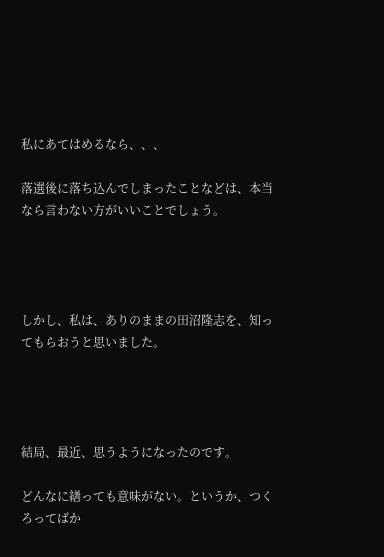私にあてはめるなら、、、

落選後に落ち込んでしまったことなどは、本当なら言わない方がいいことでしょう。




しかし、私は、ありのままの田沼隆志を、知ってもらおうと思いました。




結局、最近、思うようになったのです。

どんなに繕っても意味がない。というか、つくろってばか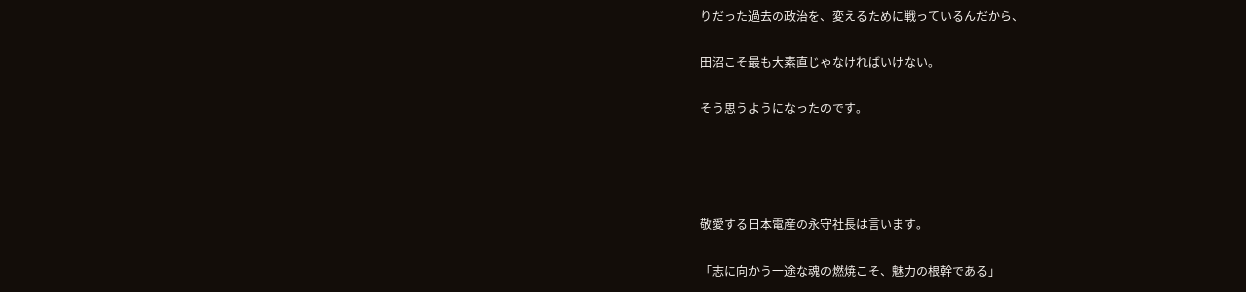りだった過去の政治を、変えるために戦っているんだから、

田沼こそ最も大素直じゃなければいけない。

そう思うようになったのです。




敬愛する日本電産の永守社長は言います。

「志に向かう一途な魂の燃焼こそ、魅力の根幹である」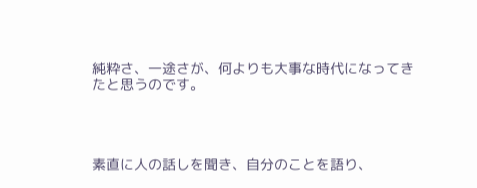純粋さ、一途さが、何よりも大事な時代になってきたと思うのです。




素直に人の話しを聞き、自分のことを語り、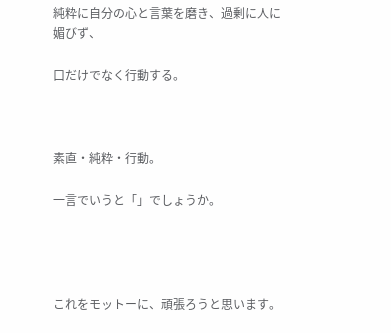純粋に自分の心と言葉を磨き、過剰に人に媚びず、

口だけでなく行動する。



素直・純粋・行動。

一言でいうと「」でしょうか。




これをモットーに、頑張ろうと思います。